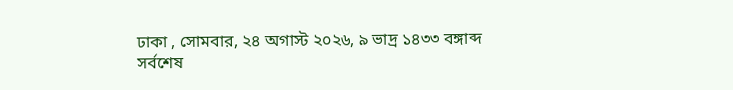ঢাকা , সোমবার, ২৪ অগাস্ট ২০২৬, ৯ ভাদ্র ১৪৩৩ বঙ্গাব্দ
সর্বশেষ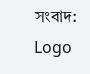সংবাদ:
Logo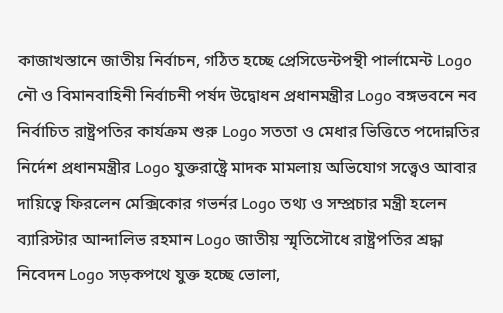কাজাখস্তানে জাতীয় নির্বাচন, গঠিত হচ্ছে প্রেসিডেন্টপন্থী পার্লামেন্ট Logo নৌ ও বিমানবাহিনী নির্বাচনী পর্ষদ উদ্বোধন প্রধানমন্ত্রীর Logo বঙ্গভবনে নব নির্বাচিত রাষ্ট্রপতির কার্যক্রম শুরু Logo সততা ও মেধার ভিত্তিতে পদোন্নতির নির্দেশ প্রধানমন্ত্রীর Logo যুক্তরাষ্ট্রে মাদক মামলায় অভিযোগ সত্ত্বেও আবার দায়িত্বে ফিরলেন মেক্সিকোর গভর্নর Logo তথ্য ও সম্প্রচার মন্ত্রী হলেন ব্যারিস্টার আন্দালিভ রহমান Logo জাতীয় স্মৃতিসৌধে রাষ্ট্রপতির শ্রদ্ধা নিবেদন Logo সড়কপথে যুক্ত হচ্ছে ভোলা,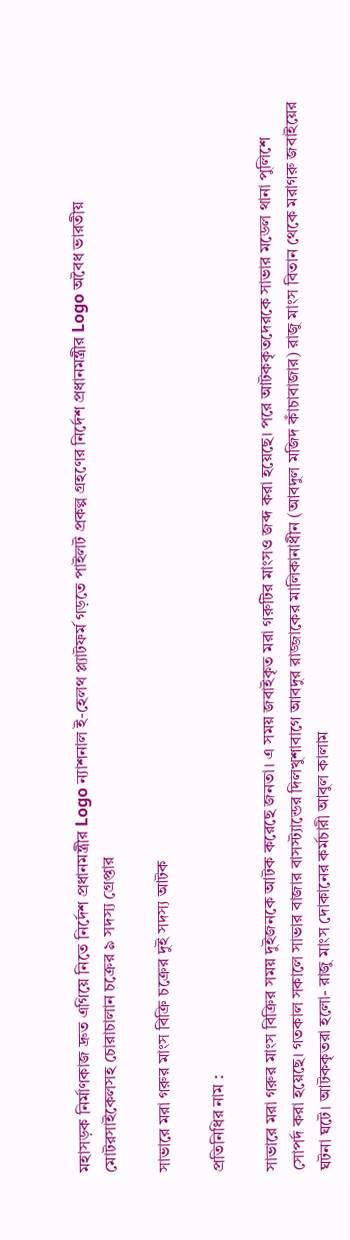মহাসড়ক নির্মাণকাজ দ্রুত এগিয়ে নিতে নির্দেশ প্রধানমন্ত্রীর Logo ন্যাশনাল ই-হেলথ প্ল্যাটফর্ম গড়তে পাইলট প্রকল্প গ্রহণের নির্দেশ প্রধানমন্ত্রীর Logo অবৈধ ভারতীয় মোটরসাইকেলসহ চোরাচালান চক্রের ৯ সদস্য গ্রেপ্তার

সাভারে মরা গরুর মাংস বিক্রি চক্রের দুই সদস্য আটক

প্রতিনিধির নাম :

সাভারে মরা গরুর মাংস বিক্রির সময় দুইজনকে আটক করেছে জনতা। এ সময় জবাইকৃত মরা গরুটির মাংসও জব্দ করা হয়েছে। পরে আটককৃতদেরকে সাভার মডেল থানা পুলিশে সোপর্দ করা হয়েছে। গতকাল সকালে সাভার বাজার বাসস্ট্যান্ডের দিলখুশাবাগে আবদুর রাজ্জাকের মালিকানাধীন (আবদুল মজিদ কাঁচাবাজার) রাজু মাংস বিতান থেকে মরাগরু জবাইয়ের ঘটনা ঘটে। আটককৃতরা হলো- রাজু মাংস দোকানের কর্মচারী আবুল কালাম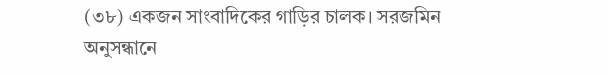(৩৮) একজন সাংবাদিকের গাড়ির চালক। সরজমিন অনুসন্ধানে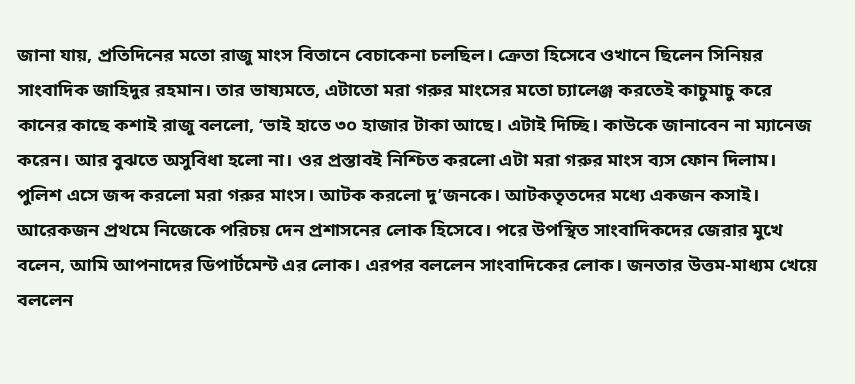জানা যায়, প্রতিদিনের মতো রাজু মাংস বিতানে বেচাকেনা চলছিল। ক্রেতা হিসেবে ওখানে ছিলেন সিনিয়র সাংবাদিক জাহিদুর রহমান। তার ভাষ্যমতে, এটাতো মরা গরুর মাংসের মতো চ্যালেঞ্জ করতেই কাচুমাচু করে কানের কাছে কশাই রাজু বললো, ‘ভাই হাতে ৩০ হাজার টাকা আছে। এটাই দিচ্ছি। কাউকে জানাবেন না ম্যানেজ করেন। আর বুঝতে অসুবিধা হলো না। ওর প্রস্তাবই নিশ্চিত করলো এটা মরা গরুর মাংস ব্যস ফোন দিলাম। পুলিশ এসে জব্দ করলো মরা গরুর মাংস। আটক করলো দু’জনকে। আটকতৃতদের মধ্যে একজন কসাই। আরেকজন প্রথমে নিজেকে পরিচয় দেন প্রশাসনের লোক হিসেবে। পরে উপস্থিত সাংবাদিকদের জেরার মুখে বলেন, আমি আপনাদের ডিপার্টমেন্ট এর লোক। এরপর বললেন সাংবাদিকের লোক। জনতার উত্তম-মাধ্যম খেয়ে বললেন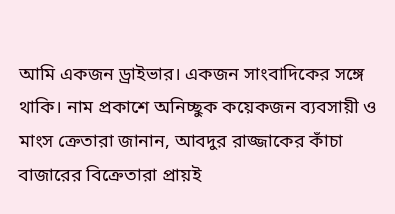আমি একজন ড্রাইভার। একজন সাংবাদিকের সঙ্গে থাকি। নাম প্রকাশে অনিচ্ছুক কয়েকজন ব্যবসায়ী ও মাংস ক্রেতারা জানান, আবদুর রাজ্জাকের কাঁচা বাজারের বিক্রেতারা প্রায়ই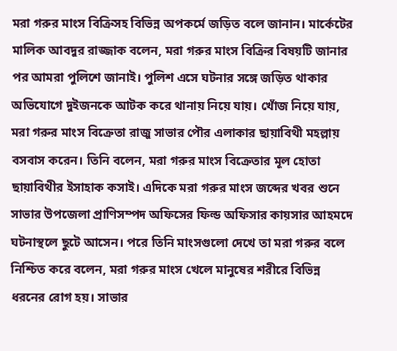মরা গরুর মাংস বিক্রিসহ বিভিন্ন অপকর্মে জড়িত বলে জানান। মার্কেটের মালিক আবদুর রাজ্জাক বলেন, মরা গরুর মাংস বিক্রির বিষয়টি জানার পর আমরা পুলিশে জানাই। পুলিশ এসে ঘটনার সঙ্গে জড়িত থাকার অভিযোগে দুইজনকে আটক করে থানায় নিয়ে যায়। খোঁজ নিয়ে যায়, মরা গরুর মাংস বিক্রেতা রাজু সাভার পৌর এলাকার ছায়াবিথী মহল্লায় বসবাস করেন। তিনি বলেন, মরা গরুর মাংস বিক্রেতার মূল হোতা ছায়াবিথীর ইসাহাক কসাই। এদিকে মরা গরুর মাংস জব্দের খবর শুনে সাভার উপজেলা প্রাণিসম্পদ অফিসের ফিল্ড অফিসার কায়সার আহমদে ঘটনাস্থলে ছুটে আসেন। পরে তিনি মাংসগুলো দেখে তা মরা গরুর বলে নিশ্চিত করে বলেন, মরা গরুর মাংস খেলে মানুষের শরীরে বিভিন্ন ধরনের রোগ হয়। সাভার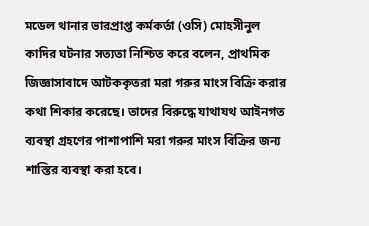মডেল থানার ভারপ্রাপ্ত কর্মকর্তা (ওসি) মোহসীনুল কাদির ঘটনার সত্যতা নিশ্চিত করে বলেন, প্রাথমিক জিজ্ঞাসাবাদে আটককৃতরা মরা গরুর মাংস বিক্রি করার কথা শিকার করেছে। তাদের বিরুদ্ধে যাথাযথ আইনগত ব্যবস্থা গ্রহণের পাশাপাশি মরা গরুর মাংস বিক্রির জন্য শাস্তির ব্যবস্থা করা হবে।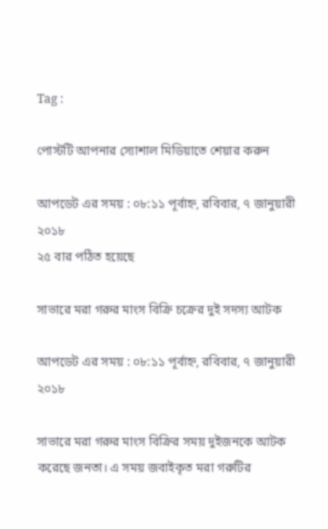Tag :

পোস্টটি আপনার স্যোশাল মিডিয়াতে শেয়ার করুন

আপডেট এর সময় : ০৮:১১ পূর্বাহ্ন, রবিবার, ৭ জানুয়ারী ২০১৮
২৫ বার পঠিত হয়েছে

সাভারে মরা গরুর মাংস বিক্রি চক্রের দুই সদস্য আটক

আপডেট এর সময় : ০৮:১১ পূর্বাহ্ন, রবিবার, ৭ জানুয়ারী ২০১৮

সাভারে মরা গরুর মাংস বিক্রির সময় দুইজনকে আটক করেছে জনতা। এ সময় জবাইকৃত মরা গরুটির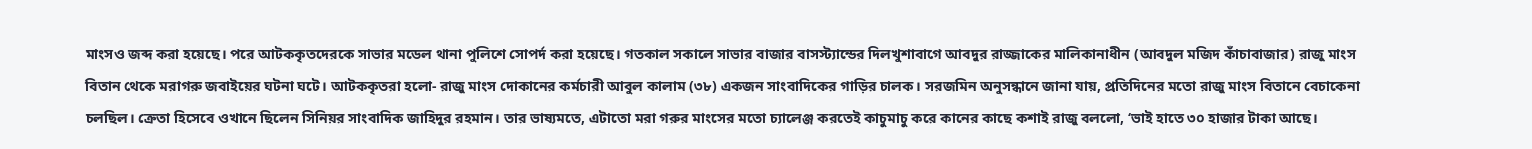মাংসও জব্দ করা হয়েছে। পরে আটককৃতদেরকে সাভার মডেল থানা পুলিশে সোপর্দ করা হয়েছে। গতকাল সকালে সাভার বাজার বাসস্ট্যান্ডের দিলখুশাবাগে আবদুর রাজ্জাকের মালিকানাধীন (আবদুল মজিদ কাঁচাবাজার) রাজু মাংস বিতান থেকে মরাগরু জবাইয়ের ঘটনা ঘটে। আটককৃতরা হলো- রাজু মাংস দোকানের কর্মচারী আবুল কালাম (৩৮) একজন সাংবাদিকের গাড়ির চালক। সরজমিন অনুসন্ধানে জানা যায়, প্রতিদিনের মতো রাজু মাংস বিতানে বেচাকেনা চলছিল। ক্রেতা হিসেবে ওখানে ছিলেন সিনিয়র সাংবাদিক জাহিদুর রহমান। তার ভাষ্যমতে, এটাতো মরা গরুর মাংসের মতো চ্যালেঞ্জ করতেই কাচুমাচু করে কানের কাছে কশাই রাজু বললো, ‘ভাই হাতে ৩০ হাজার টাকা আছে।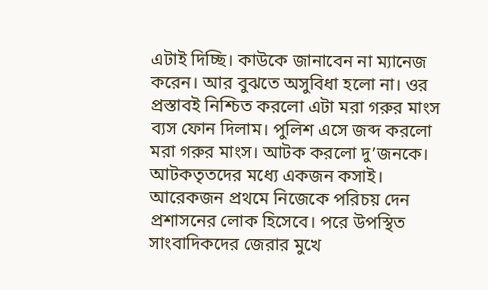এটাই দিচ্ছি। কাউকে জানাবেন না ম্যানেজ করেন। আর বুঝতে অসুবিধা হলো না। ওর প্রস্তাবই নিশ্চিত করলো এটা মরা গরুর মাংস ব্যস ফোন দিলাম। পুলিশ এসে জব্দ করলো মরা গরুর মাংস। আটক করলো দু’জনকে। আটকতৃতদের মধ্যে একজন কসাই। আরেকজন প্রথমে নিজেকে পরিচয় দেন প্রশাসনের লোক হিসেবে। পরে উপস্থিত সাংবাদিকদের জেরার মুখে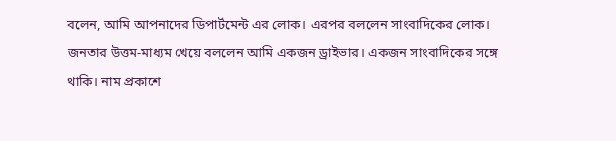বলেন, আমি আপনাদের ডিপার্টমেন্ট এর লোক। এরপর বললেন সাংবাদিকের লোক। জনতার উত্তম-মাধ্যম খেয়ে বললেন আমি একজন ড্রাইভার। একজন সাংবাদিকের সঙ্গে থাকি। নাম প্রকাশে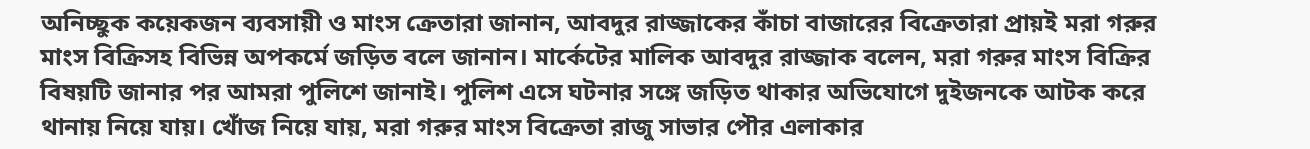অনিচ্ছুক কয়েকজন ব্যবসায়ী ও মাংস ক্রেতারা জানান, আবদুর রাজ্জাকের কাঁচা বাজারের বিক্রেতারা প্রায়ই মরা গরুর মাংস বিক্রিসহ বিভিন্ন অপকর্মে জড়িত বলে জানান। মার্কেটের মালিক আবদুর রাজ্জাক বলেন, মরা গরুর মাংস বিক্রির বিষয়টি জানার পর আমরা পুলিশে জানাই। পুলিশ এসে ঘটনার সঙ্গে জড়িত থাকার অভিযোগে দুইজনকে আটক করে থানায় নিয়ে যায়। খোঁজ নিয়ে যায়, মরা গরুর মাংস বিক্রেতা রাজু সাভার পৌর এলাকার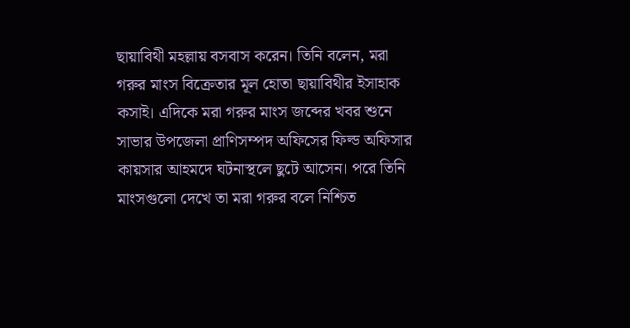ছায়াবিথী মহল্লায় বসবাস করেন। তিনি বলেন, মরা গরুর মাংস বিক্রেতার মূল হোতা ছায়াবিথীর ইসাহাক কসাই। এদিকে মরা গরুর মাংস জব্দের খবর শুনে সাভার উপজেলা প্রাণিসম্পদ অফিসের ফিল্ড অফিসার কায়সার আহমদে ঘটনাস্থলে ছুটে আসেন। পরে তিনি মাংসগুলো দেখে তা মরা গরুর বলে নিশ্চিত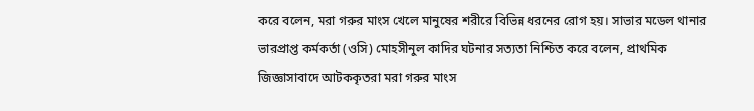করে বলেন, মরা গরুর মাংস খেলে মানুষের শরীরে বিভিন্ন ধরনের রোগ হয়। সাভার মডেল থানার ভারপ্রাপ্ত কর্মকর্তা (ওসি) মোহসীনুল কাদির ঘটনার সত্যতা নিশ্চিত করে বলেন, প্রাথমিক জিজ্ঞাসাবাদে আটককৃতরা মরা গরুর মাংস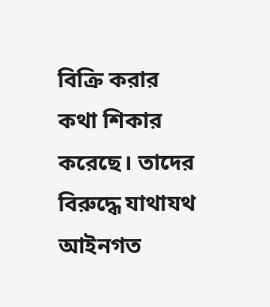বিক্রি করার কথা শিকার করেছে। তাদের বিরুদ্ধে যাথাযথ আইনগত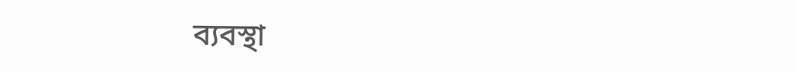ব্যবস্থা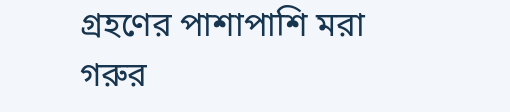গ্রহণের পাশাপাশি মরা গরুর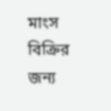মাংস বিক্রির জন্য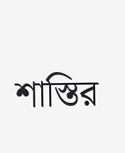শাস্তির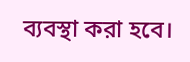ব্যবস্থা করা হবে।